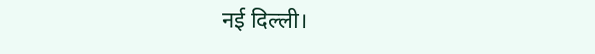नई दिल्ली।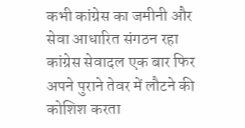कभी कांग्रेस का जमीनी और सेवा आधारित संगठन रहा कांग्रेस सेवादल एक बार फिर अपने पुराने तेवर में लौटने की कोशिश करता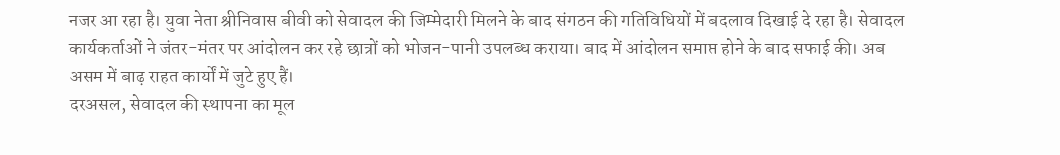नजर आ रहा है। युवा नेता श्रीनिवास बीवी को सेवादल की जिम्मेदारी मिलने के बाद संगठन की गतिविधियों में बदलाव दिखाई दे रहा है। सेवादल कार्यकर्ताओं ने जंतर-मंतर पर आंदोलन कर रहे छात्रों को भोजन-पानी उपलब्ध कराया। बाद में आंदोलन समाप्त होने के बाद सफाई की। अब असम में बाढ़ राहत कार्यों में जुटे हुए हैं।
दरअसल, सेवादल की स्थापना का मूल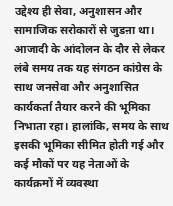उद्देश्य ही सेवा, अनुशासन और सामाजिक सरोकारों से जुडऩा था। आजादी के आंदोलन के दौर से लेकर लंबे समय तक यह संगठन कांग्रेस के साथ जनसेवा और अनुशासित कार्यकर्ता तैयार करने की भूमिका निभाता रहा। हालांकि, समय के साथ इसकी भूमिका सीमित होती गई और कई मौकों पर यह नेताओं के कार्यक्रमों में व्यवस्था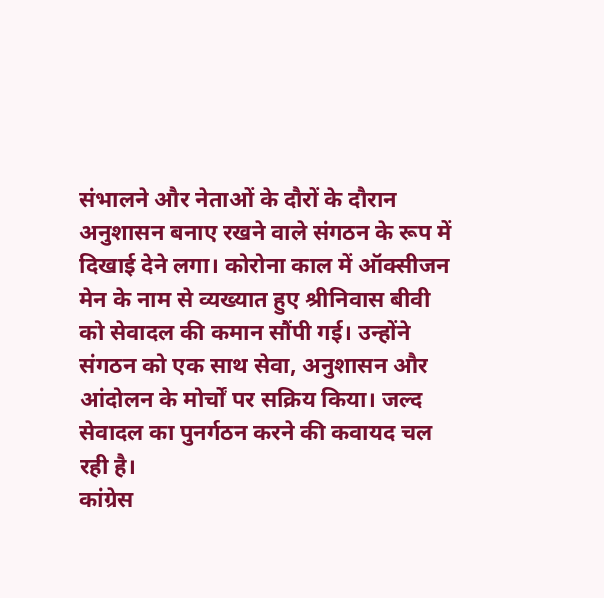संभालने और नेताओं के दौरों के दौरान अनुशासन बनाए रखने वाले संगठन के रूप में दिखाई देने लगा। कोरोना काल में ऑक्सीजन मेन के नाम से व्यख्यात हुए श्रीनिवास बीवी को सेवादल की कमान सौंपी गई। उन्होंने संगठन को एक साथ सेवा, अनुशासन और आंदोलन के मोर्चों पर सक्रिय किया। जल्द सेवादल का पुनर्गठन करने की कवायद चल रही है।
कांग्रेस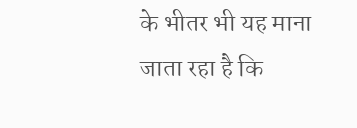के भीतर भी यह माना जाता रहा है कि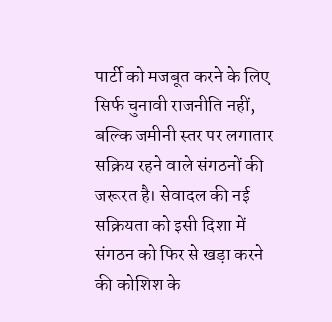पार्टी को मजबूत करने के लिए सिर्फ चुनावी राजनीति नहीं, बल्कि जमीनी स्तर पर लगातार सक्रिय रहने वाले संगठनों की जरूरत है। सेवादल की नई सक्रियता को इसी दिशा में संगठन को फिर से खड़ा करने की कोशिश के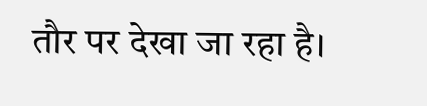तौर पर देखा जा रहा है।